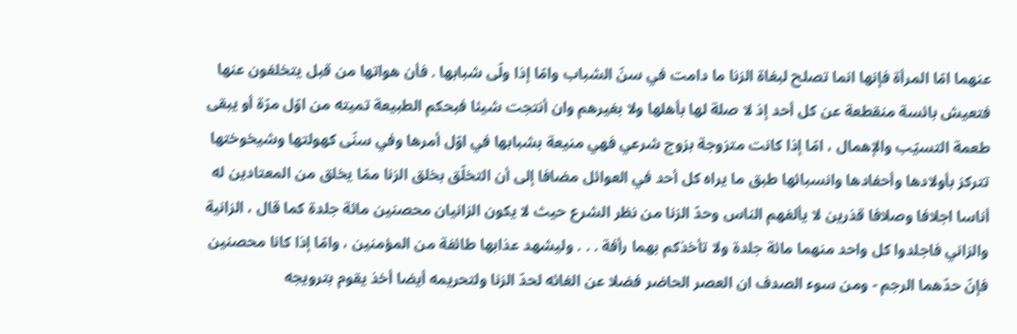عنهما امّا المرأة فإنها انما تصلح لبغاة الزنا ما دامت في سنّ الشباب وامّا إذا ولّى شبابها . فأن هواتها من قبل يتخلفون عنها فتعيش بائسة منقطعة عن كل أحد إذ لا صلة لها بأهلها ولا بغيرهم وان أنتجت شيئا فبحكم الطبيعة تميته من اوّل مرّة أو يبقى طعمة التسيّب والإهمال ، امّا إذا كانت متزوجة بزوج شرعي فهي منيعة بشبابها في اوّل أمرها وفي سنّى كهولتها وشيخوختها تتركز بأولادها وأحفادها وانسبائها طبق ما يراه كل أحد في العوائل مضافا إلى أن التخلّق بخلق الزنا ممّا يخلق من المعتادين له أناسا اجلافا وصلافا قذرين لا يألفهم الناس وحدّ الزنا من نظر الشرع حيث لا يكون الزانيان محصنين مائة جلدة كما قال ، الزانية والزاني فاجلدوا كل واحد منهما مائة جلدة ولا تأخذكم بهما رأفة . . . وليشهد عذابها طائفة من المؤمنين ، وامّا إذا كانا محصنين فإنّ حدّهما الرجم - ومن سوء الصدف ان العصر الحاضر فضلا عن الغائه لحدّ الزنا ولتحريمه أيضا أخذ يقوم بترويجه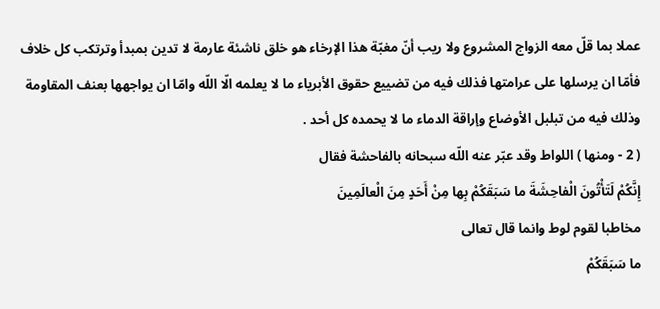عملا بما قلّ معه الزواج المشروع ولا ريب أنّ مغبّة هذا الإرخاء هو خلق ناشئة عارمة لا تدين بمبدأ وترتكب كل خلاف فأمّا ان يرسلها على عرامتها فذلك فيه من تضييع حقوق الأبرياء ما لا يعلمه الّا اللّه وامّا ان يواجهها بعنف المقاومة وذلك فيه من تبلبل الأوضاع وإراقة الدماء ما لا يحمده كل أحد .
( 2 - ومنها ) اللواط وقد عبّر عنه اللّه سبحانه بالفاحشة فقال
إِنَّكُمْ لَتَأْتُونَ الْفاحِشَةَ ما سَبَقَكُمْ بِها مِنْ أَحَدٍ مِنَ الْعالَمِينَ
مخاطبا لقوم لوط وانما قال تعالى
ما سَبَقَكُمْ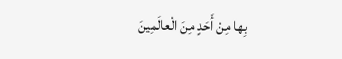بِها مِنْ أَحَدٍ مِنَ الْعالَمِينَ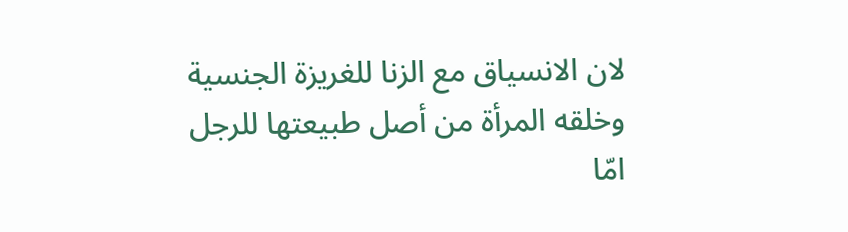لان الانسياق مع الزنا للغريزة الجنسية وخلقه المرأة من أصل طبيعتها للرجل امّا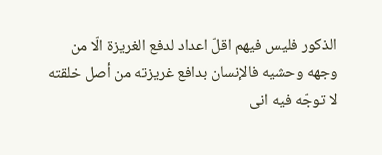الذكور فليس فيهم اقلّ اعداد لدفع الغريزة الّا من وجهه وحشيه فالإنسان بدافع غريزته من أصل خلقته لا توجّه فيه انى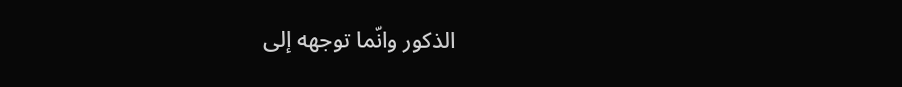الذكور وانّما توجهه إلى